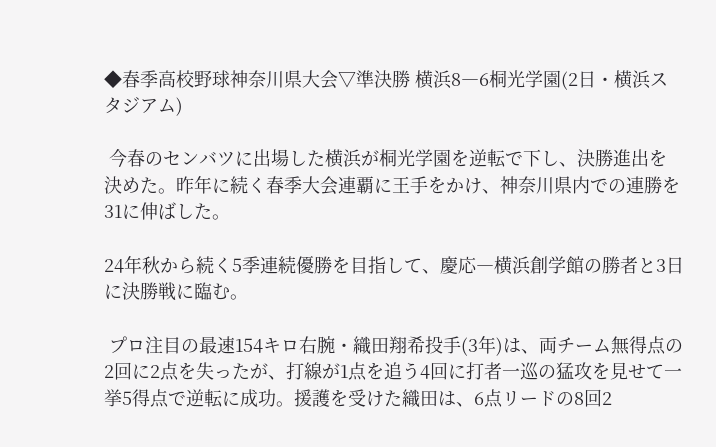◆春季高校野球神奈川県大会▽準決勝 横浜8―6桐光学園(2日・横浜スタジアム)

 今春のセンバツに出場した横浜が桐光学園を逆転で下し、決勝進出を決めた。昨年に続く春季大会連覇に王手をかけ、神奈川県内での連勝を31に伸ばした。

24年秋から続く5季連続優勝を目指して、慶応―横浜創学館の勝者と3日に決勝戦に臨む。

 プロ注目の最速154キロ右腕・織田翔希投手(3年)は、両チーム無得点の2回に2点を失ったが、打線が1点を追う4回に打者一巡の猛攻を見せて一挙5得点で逆転に成功。援護を受けた織田は、6点リードの8回2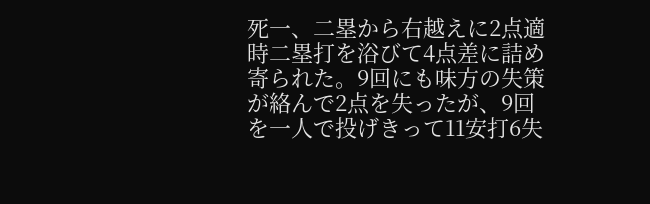死一、二塁から右越えに2点適時二塁打を浴びて4点差に詰め寄られた。9回にも味方の失策が絡んで2点を失ったが、9回を一人で投げきって11安打6失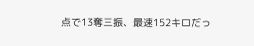点で13奪三振、最速152キロだっ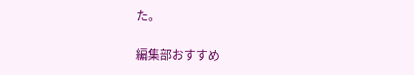た。

編集部おすすめ